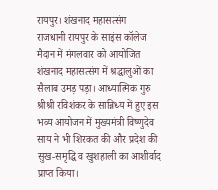रायपुर। शंखनाद महासत्संग
राजधानी रायपुर के साइंस कॉलेज मैदान में मंगलवार को आयोजित शंखनाद महासत्संग में श्रद्धालुओं का सैलाब उमड़ पड़ा। आध्यात्मिक गुरु श्रीश्री रविशंकर के सान्निध्य में हुए इस भव्य आयोजन में मुख्यमंत्री विष्णुदेव साय ने भी शिरकत की और प्रदेश की सुख-समृद्धि व खुशहाली का आशीर्वाद प्राप्त किया।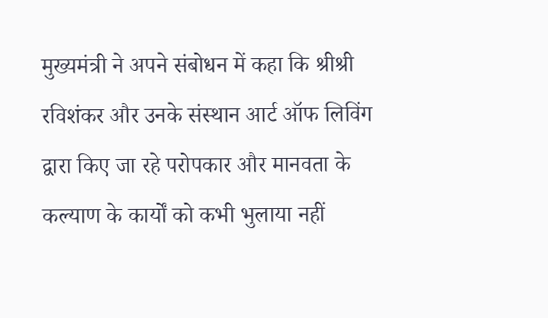मुख्यमंत्री ने अपने संबोधन में कहा कि श्रीश्री रविशंकर और उनके संस्थान आर्ट ऑफ लिविंग द्वारा किए जा रहे परोपकार और मानवता के कल्याण के कार्यों को कभी भुलाया नहीं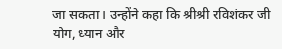जा सकता। उन्होंने कहा कि श्रीश्री रविशंकर जी योग, ध्यान और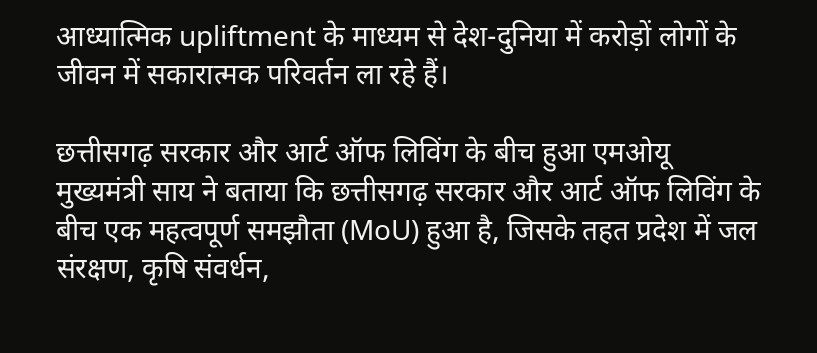आध्यात्मिक upliftment के माध्यम से देश-दुनिया में करोड़ों लोगों के जीवन में सकारात्मक परिवर्तन ला रहे हैं।

छत्तीसगढ़ सरकार और आर्ट ऑफ लिविंग के बीच हुआ एमओयू
मुख्यमंत्री साय ने बताया कि छत्तीसगढ़ सरकार और आर्ट ऑफ लिविंग के बीच एक महत्वपूर्ण समझौता (MoU) हुआ है, जिसके तहत प्रदेश में जल संरक्षण, कृषि संवर्धन,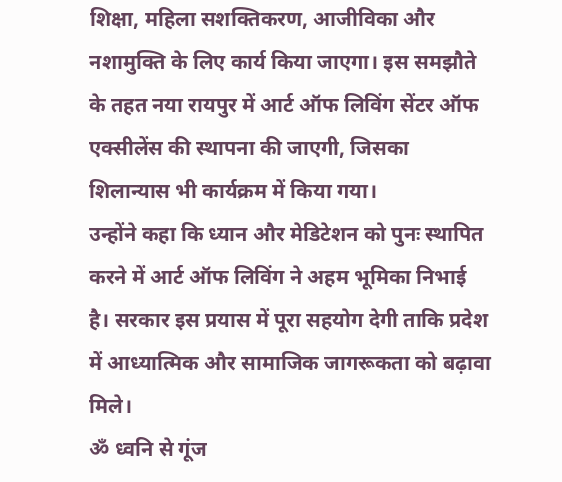शिक्षा, महिला सशक्तिकरण, आजीविका और नशामुक्ति के लिए कार्य किया जाएगा। इस समझौते के तहत नया रायपुर में आर्ट ऑफ लिविंग सेंटर ऑफ एक्सीलेंस की स्थापना की जाएगी, जिसका शिलान्यास भी कार्यक्रम में किया गया।
उन्होंने कहा कि ध्यान और मेडिटेशन को पुनः स्थापित करने में आर्ट ऑफ लिविंग ने अहम भूमिका निभाई है। सरकार इस प्रयास में पूरा सहयोग देगी ताकि प्रदेश में आध्यात्मिक और सामाजिक जागरूकता को बढ़ावा मिले।
ॐ ध्वनि से गूंज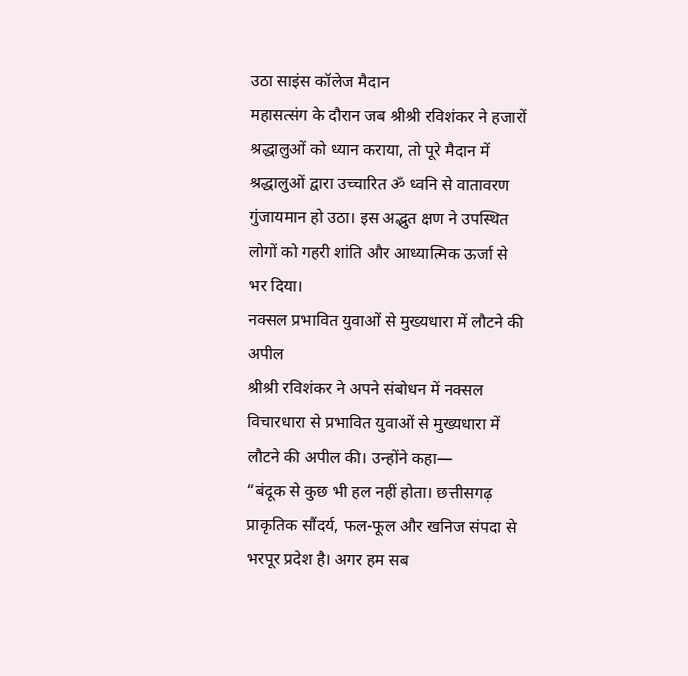उठा साइंस कॉलेज मैदान
महासत्संग के दौरान जब श्रीश्री रविशंकर ने हजारों श्रद्धालुओं को ध्यान कराया, तो पूरे मैदान में श्रद्धालुओं द्वारा उच्चारित ॐ ध्वनि से वातावरण गुंजायमान हो उठा। इस अद्भुत क्षण ने उपस्थित लोगों को गहरी शांति और आध्यात्मिक ऊर्जा से भर दिया।
नक्सल प्रभावित युवाओं से मुख्यधारा में लौटने की अपील
श्रीश्री रविशंकर ने अपने संबोधन में नक्सल विचारधारा से प्रभावित युवाओं से मुख्यधारा में लौटने की अपील की। उन्होंने कहा—
“बंदूक से कुछ भी हल नहीं होता। छत्तीसगढ़ प्राकृतिक सौंदर्य, फल-फूल और खनिज संपदा से भरपूर प्रदेश है। अगर हम सब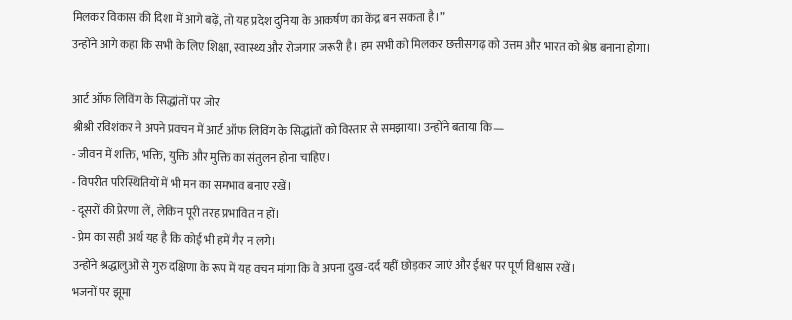मिलकर विकास की दिशा में आगे बढ़ें, तो यह प्रदेश दुनिया के आकर्षण का केंद्र बन सकता है।”
उन्होंने आगे कहा कि सभी के लिए शिक्षा, स्वास्थ्य और रोजगार जरूरी है। हम सभी को मिलकर छत्तीसगढ़ को उत्तम और भारत को श्रेष्ठ बनाना होगा।

आर्ट ऑफ लिविंग के सिद्धांतों पर जोर
श्रीश्री रविशंकर ने अपने प्रवचन में आर्ट ऑफ लिविंग के सिद्धांतों को विस्तार से समझाया। उन्होंने बताया कि—
- जीवन में शक्ति, भक्ति, युक्ति और मुक्ति का संतुलन होना चाहिए।
- विपरीत परिस्थितियों में भी मन का समभाव बनाए रखें।
- दूसरों की प्रेरणा लें, लेकिन पूरी तरह प्रभावित न हों।
- प्रेम का सही अर्थ यह है कि कोई भी हमें गैर न लगे।
उन्होंने श्रद्धालुओं से गुरु दक्षिणा के रूप में यह वचन मांगा कि वे अपना दुख-दर्द यहीं छोड़कर जाएं और ईश्वर पर पूर्ण विश्वास रखें।
भजनों पर झूमा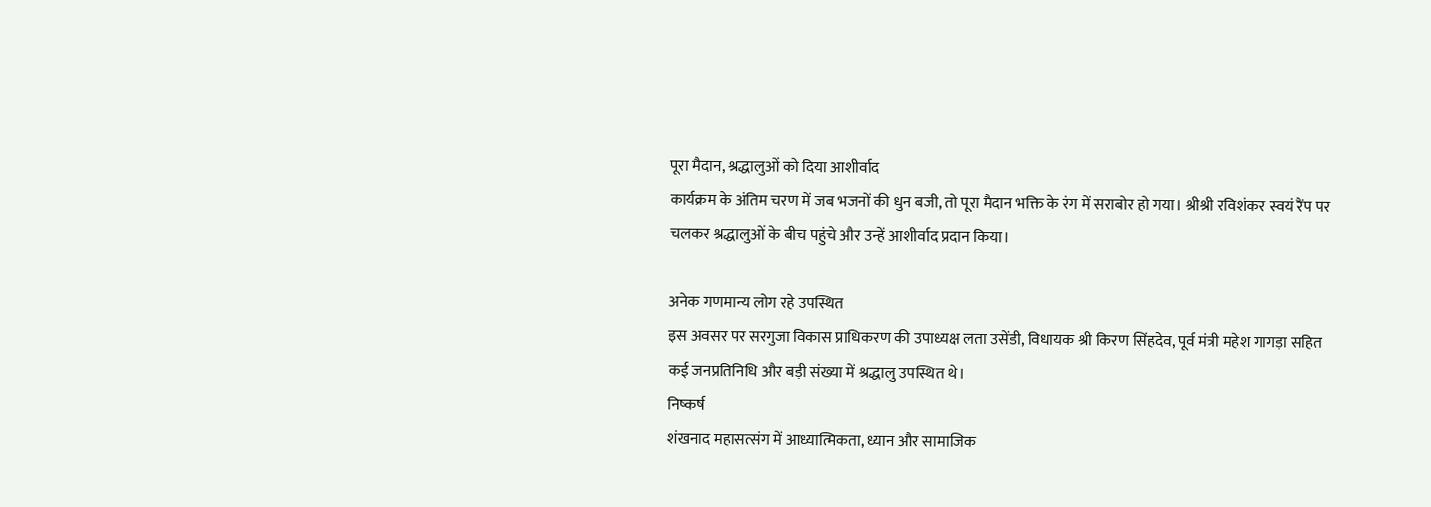पूरा मैदान, श्रद्धालुओं को दिया आशीर्वाद
कार्यक्रम के अंतिम चरण में जब भजनों की धुन बजी, तो पूरा मैदान भक्ति के रंग में सराबोर हो गया। श्रीश्री रविशंकर स्वयं रैंप पर चलकर श्रद्धालुओं के बीच पहुंचे और उन्हें आशीर्वाद प्रदान किया।

अनेक गणमान्य लोग रहे उपस्थित
इस अवसर पर सरगुजा विकास प्राधिकरण की उपाध्यक्ष लता उसेंडी, विधायक श्री किरण सिंहदेव, पूर्व मंत्री महेश गागड़ा सहित कई जनप्रतिनिधि और बड़ी संख्या में श्रद्धालु उपस्थित थे।
निष्कर्ष
शंखनाद महासत्संग में आध्यात्मिकता, ध्यान और सामाजिक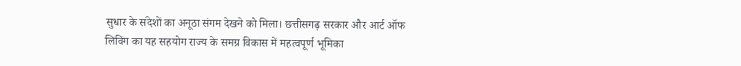सुधार के संदेशों का अनूठा संगम देखने को मिला। छत्तीसगढ़ सरकार और आर्ट ऑफ लिविंग का यह सहयोग राज्य के समग्र विकास में महत्वपूर्ण भूमिका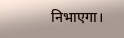निभाएगा।